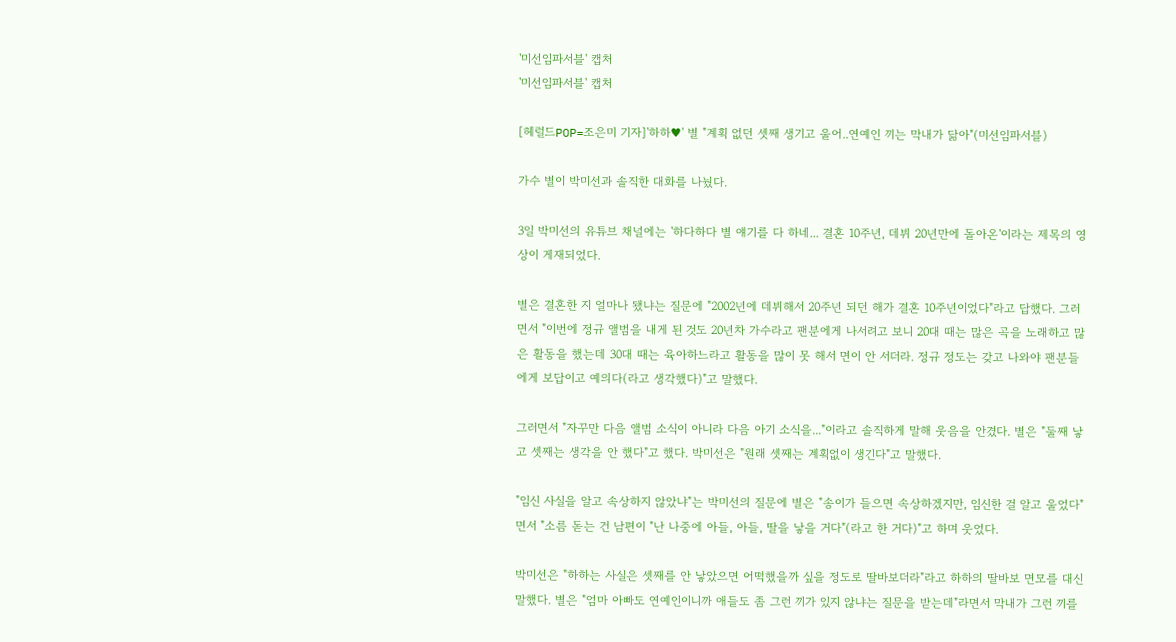'미선임파서블' 캡처
'미선임파서블' 캡처

[헤럴드POP=조은미 기자]'하하♥' 별 "계획 없던 셋째 생기고 울어..연예인 끼는 막내가 닮아"(미선임파서블)

가수 별이 박미선과 솔직한 대화를 나눴다.

3일 박미선의 유튜브 채널에는 '하다하다 별 얘기를 다 하네... 결혼 10주년, 데뷔 20년만에 돌아온'이라는 제목의 영상이 게재되었다.

별은 결혼한 지 얼마나 됐냐는 질문에 "2002년에 데뷔해서 20주년 되던 해가 결혼 10주년이었다"라고 답했다. 그러면서 "이번에 정규 앨범을 내게 된 것도 20년차 가수라고 팬분에게 나서려고 보니 20대 때는 많은 곡을 노래하고 많은 활동을 했는데 30대 때는 육아하느라고 활동을 많이 못 해서 면이 안 서더라. 정규 정도는 갖고 나와야 팬분들에게 보답이고 예의다(라고 생각했다)"고 말했다.

그러면서 "자꾸만 다음 앨범 소식이 아니라 다음 아기 소식을..."이라고 솔직하게 말해 웃음을 안겼다. 별은 "둘째 낳고 셋째는 생각을 안 했다"고 했다. 박미선은 "원래 셋째는 계획없이 생긴다"고 말했다.

"임신 사실을 알고 속상하지 않았냐"는 박미선의 질문에 별은 "송이가 들으면 속상하겠지만, 임신한 걸 알고 울었다"면서 "소름 돋는 건 남편이 "난 나중에 아들, 아들, 딸을 낳을 거다"(라고 한 거다)"고 하며 웃었다.

박미선은 "하하는 사실은 셋째를 안 낳았으면 어떡했을까 싶을 정도로 딸바보더라"라고 하하의 딸바보 면모를 대신 말했다. 별은 "엄마 아빠도 연예인이니까 애들도 좀 그런 끼가 있지 않냐는 질문을 받는데"라면서 막내가 그런 끼를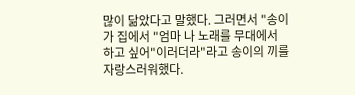많이 닮았다고 말했다. 그러면서 "송이가 집에서 "엄마 나 노래를 무대에서 하고 싶어"이러더라"라고 송이의 끼를 자랑스러워했다.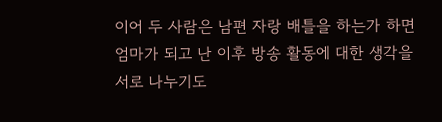이어 두 사람은 남편 자랑 배틀을 하는가 하면 엄마가 되고 난 이후 방송 활동에 대한 생각을 서로 나누기도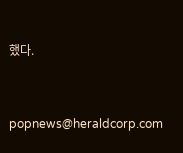했다.


popnews@heraldcorp.com